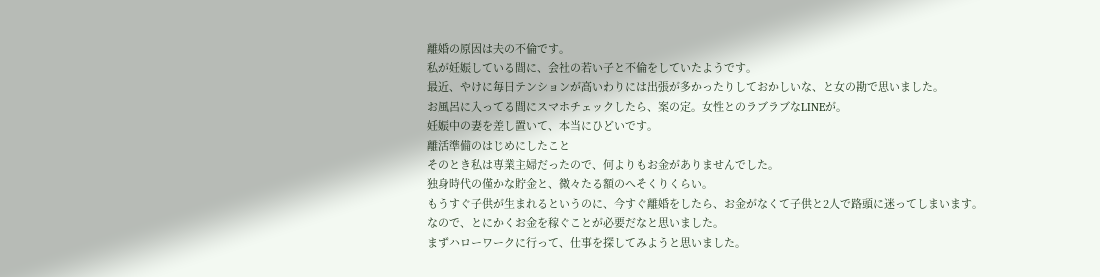離婚の原因は夫の不倫です。
私が妊娠している間に、会社の若い子と不倫をしていたようです。
最近、やけに毎日テンションが高いわりには出張が多かったりしておかしいな、と女の勘で思いました。
お風呂に入ってる間にスマホチェックしたら、案の定。女性とのラブラブなLINEが。
妊娠中の妻を差し置いて、本当にひどいです。
離活準備のはじめにしたこと
そのとき私は専業主婦だったので、何よりもお金がありませんでした。
独身時代の僅かな貯金と、微々たる額のへそくりくらい。
もうすぐ子供が生まれるというのに、今すぐ離婚をしたら、お金がなくて子供と2人で路頭に迷ってしまいます。
なので、とにかくお金を稼ぐことが必要だなと思いました。
まずハローワークに行って、仕事を探してみようと思いました。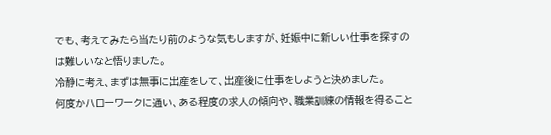でも、考えてみたら当たり前のような気もしますが、妊娠中に新しい仕事を探すのは難しいなと悟りました。
冷静に考え、まずは無事に出産をして、出産後に仕事をしようと決めました。
何度かハローワークに通い、ある程度の求人の傾向や、職業訓練の情報を得ること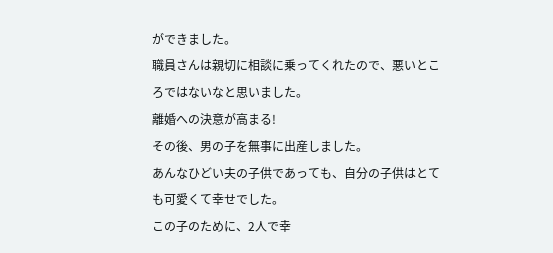ができました。
職員さんは親切に相談に乗ってくれたので、悪いところではないなと思いました。
離婚への決意が高まる!
その後、男の子を無事に出産しました。
あんなひどい夫の子供であっても、自分の子供はとても可愛くて幸せでした。
この子のために、2人で幸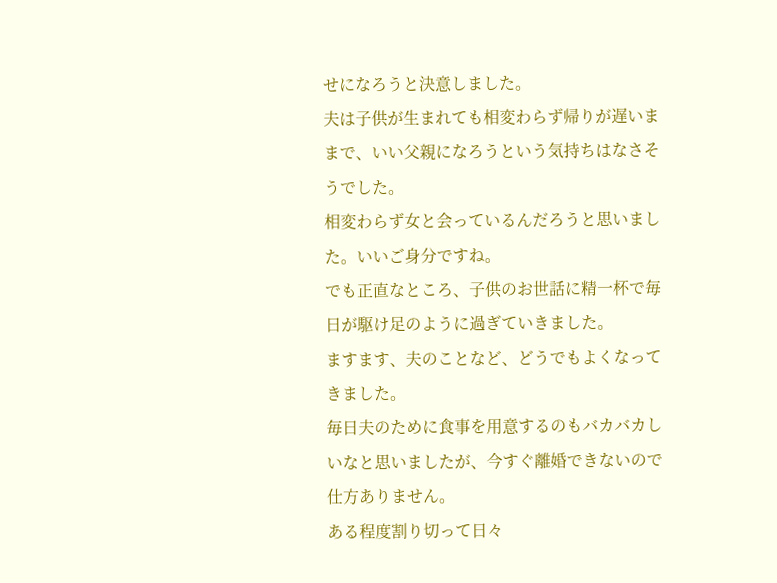せになろうと決意しました。
夫は子供が生まれても相変わらず帰りが遅いままで、いい父親になろうという気持ちはなさそうでした。
相変わらず女と会っているんだろうと思いました。いいご身分ですね。
でも正直なところ、子供のお世話に精一杯で毎日が駆け足のように過ぎていきました。
ますます、夫のことなど、どうでもよくなってきました。
毎日夫のために食事を用意するのもバカバカしいなと思いましたが、今すぐ離婚できないので仕方ありません。
ある程度割り切って日々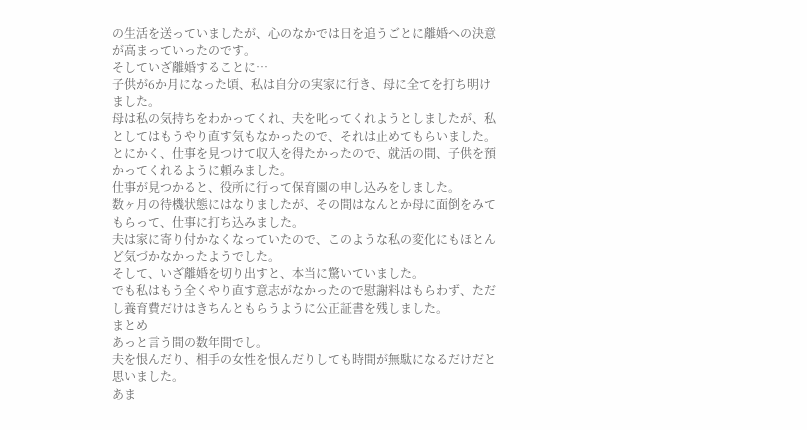の生活を送っていましたが、心のなかでは日を追うごとに離婚への決意が高まっていったのです。
そしていざ離婚することに…
子供が6か月になった頃、私は自分の実家に行き、母に全てを打ち明けました。
母は私の気持ちをわかってくれ、夫を叱ってくれようとしましたが、私としてはもうやり直す気もなかったので、それは止めてもらいました。
とにかく、仕事を見つけて収入を得たかったので、就活の間、子供を預かってくれるように頼みました。
仕事が見つかると、役所に行って保育園の申し込みをしました。
数ヶ月の待機状態にはなりましたが、その間はなんとか母に面倒をみてもらって、仕事に打ち込みました。
夫は家に寄り付かなくなっていたので、このような私の変化にもほとんど気づかなかったようでした。
そして、いざ離婚を切り出すと、本当に驚いていました。
でも私はもう全くやり直す意志がなかったので慰謝料はもらわず、ただし養育費だけはきちんともらうように公正証書を残しました。
まとめ
あっと言う間の数年間でし。
夫を恨んだり、相手の女性を恨んだりしても時間が無駄になるだけだと思いました。
あま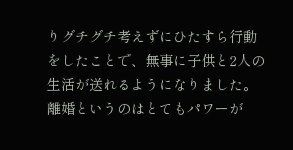りグチグチ考えずにひたすら行動をしたことで、無事に子供と2人の生活が送れるようになりました。
離婚というのはとてもパワーが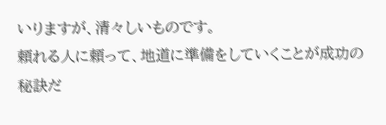いりますが、清々しいものです。
頼れる人に頼って、地道に準備をしていくことが成功の秘訣だ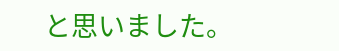と思いました。